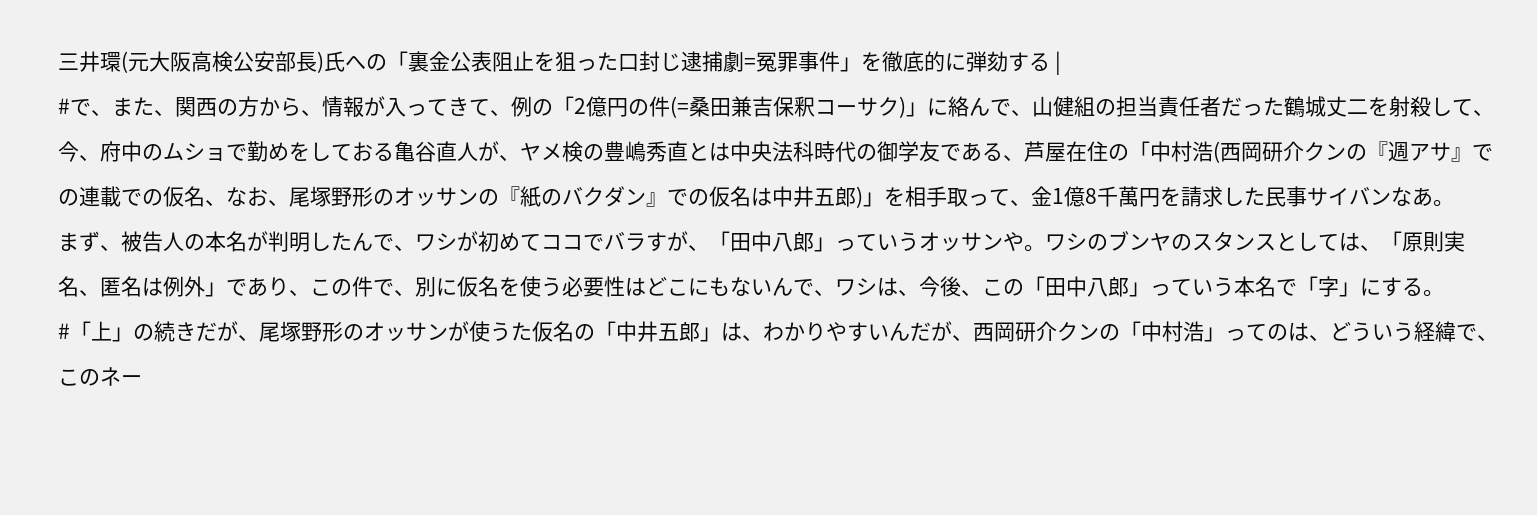三井環(元大阪高検公安部長)氏への「裏金公表阻止を狙った口封じ逮捕劇=冤罪事件」を徹底的に弾劾する |
#で、また、関西の方から、情報が入ってきて、例の「2億円の件(=桑田兼吉保釈コーサク)」に絡んで、山健組の担当責任者だった鶴城丈二を射殺して、今、府中のムショで勤めをしておる亀谷直人が、ヤメ検の豊嶋秀直とは中央法科時代の御学友である、芦屋在住の「中村浩(西岡研介クンの『週アサ』での連載での仮名、なお、尾塚野形のオッサンの『紙のバクダン』での仮名は中井五郎)」を相手取って、金1億8千萬円を請求した民事サイバンなあ。
まず、被告人の本名が判明したんで、ワシが初めてココでバラすが、「田中八郎」っていうオッサンや。ワシのブンヤのスタンスとしては、「原則実名、匿名は例外」であり、この件で、別に仮名を使う必要性はどこにもないんで、ワシは、今後、この「田中八郎」っていう本名で「字」にする。
#「上」の続きだが、尾塚野形のオッサンが使うた仮名の「中井五郎」は、わかりやすいんだが、西岡研介クンの「中村浩」ってのは、どういう経緯で、このネー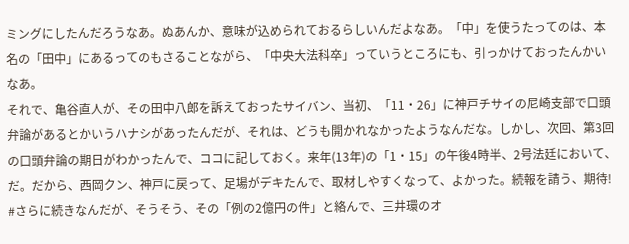ミングにしたんだろうなあ。ぬあんか、意味が込められておるらしいんだよなあ。「中」を使うたってのは、本名の「田中」にあるってのもさることながら、「中央大法科卒」っていうところにも、引っかけておったんかいなあ。
それで、亀谷直人が、その田中八郎を訴えておったサイバン、当初、「11・26」に神戸チサイの尼崎支部で口頭弁論があるとかいうハナシがあったんだが、それは、どうも開かれなかったようなんだな。しかし、次回、第3回の口頭弁論の期日がわかったんで、ココに記しておく。来年(13年)の「1・15」の午後4時半、2号法廷において、だ。だから、西岡クン、神戸に戻って、足場がデキたんで、取材しやすくなって、よかった。続報を請う、期待!
#さらに続きなんだが、そうそう、その「例の2億円の件」と絡んで、三井環のオ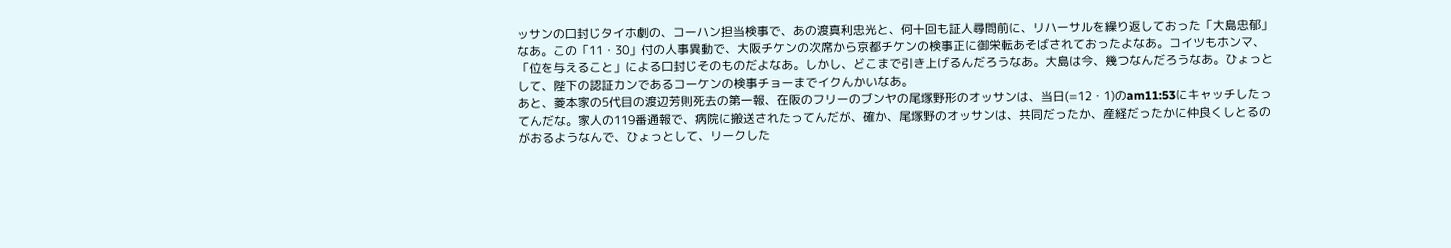ッサンの口封じタイホ劇の、コーハン担当検事で、あの渡真利忠光と、何十回も証人尋問前に、リハーサルを繰り返しておった「大島忠郁」なあ。この「11・30」付の人事異動で、大阪チケンの次席から京都チケンの検事正に御栄転あそばされておったよなあ。コイツもホンマ、「位を与えること」による口封じそのものだよなあ。しかし、どこまで引き上げるんだろうなあ。大島は今、幾つなんだろうなあ。ひょっとして、陛下の認証カンであるコーケンの検事チョーまでイクんかいなあ。
あと、菱本家の5代目の渡辺芳則死去の第一報、在阪のフリーのブンヤの尾塚野形のオッサンは、当日(=12・1)のam11:53にキャッチしたってんだな。家人の119番通報で、病院に搬送されたってんだが、確か、尾塚野のオッサンは、共同だったか、産経だったかに仲良くしとるのがおるようなんで、ひょっとして、リークした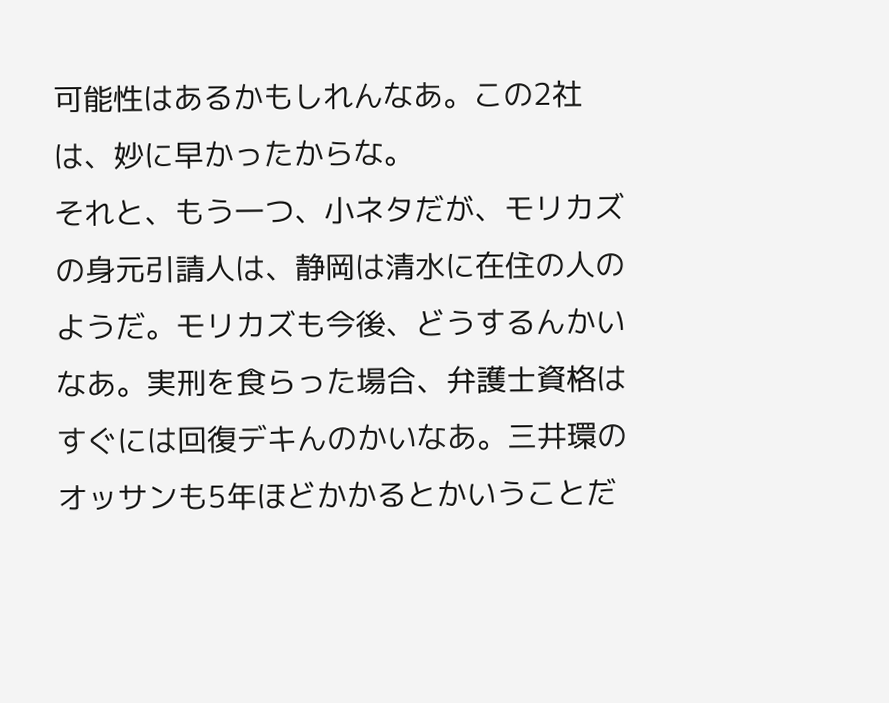可能性はあるかもしれんなあ。この2社は、妙に早かったからな。
それと、もう一つ、小ネタだが、モリカズの身元引請人は、静岡は清水に在住の人のようだ。モリカズも今後、どうするんかいなあ。実刑を食らった場合、弁護士資格はすぐには回復デキんのかいなあ。三井環のオッサンも5年ほどかかるとかいうことだ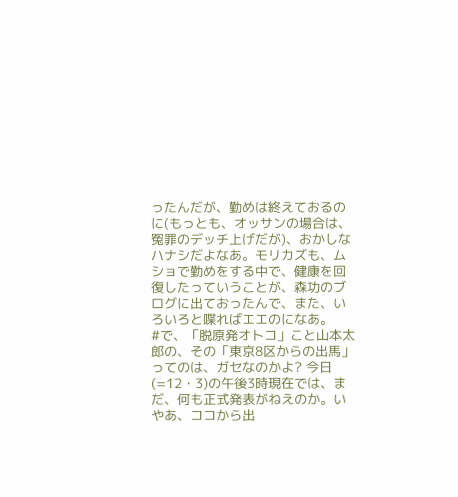ったんだが、勤めは終えておるのに(もっとも、オッサンの場合は、冤罪のデッチ上げだが)、おかしなハナシだよなあ。モリカズも、ムショで勤めをする中で、健康を回復したっていうことが、森功のブログに出ておったんで、また、いろいろと喋ればエエのになあ。
#で、「脱原発オトコ」こと山本太郎の、その「東京8区からの出馬」ってのは、ガセなのかよ? 今日(=12・3)の午後3時現在では、まだ、何も正式発表がねえのか。いやあ、ココから出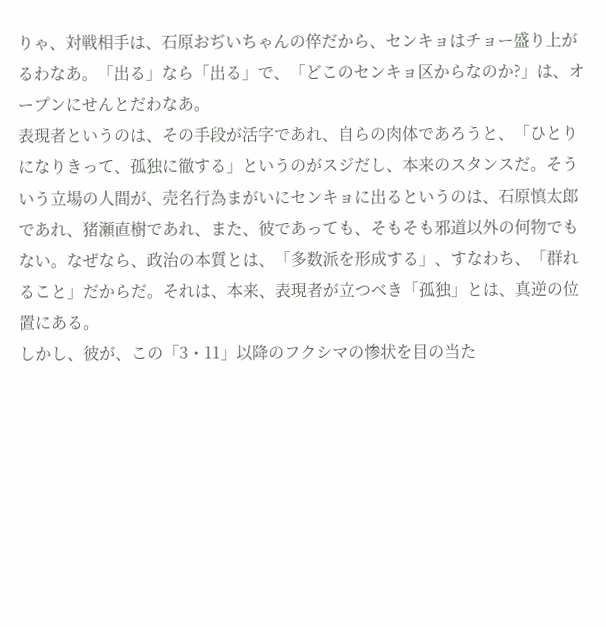りゃ、対戦相手は、石原おぢいちゃんの倅だから、センキョはチョー盛り上がるわなあ。「出る」なら「出る」で、「どこのセンキョ区からなのか?」は、オープンにせんとだわなあ。
表現者というのは、その手段が活字であれ、自らの肉体であろうと、「ひとりになりきって、孤独に徹する」というのがスジだし、本来のスタンスだ。そういう立場の人間が、売名行為まがいにセンキョに出るというのは、石原慎太郎であれ、猪瀬直樹であれ、また、彼であっても、そもそも邪道以外の何物でもない。なぜなら、政治の本質とは、「多数派を形成する」、すなわち、「群れること」だからだ。それは、本来、表現者が立つべき「孤独」とは、真逆の位置にある。
しかし、彼が、この「3・11」以降のフクシマの惨状を目の当た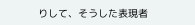りして、そうした表現者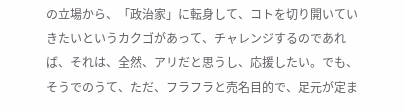の立場から、「政治家」に転身して、コトを切り開いていきたいというカクゴがあって、チャレンジするのであれば、それは、全然、アリだと思うし、応援したい。でも、そうでのうて、ただ、フラフラと売名目的で、足元が定ま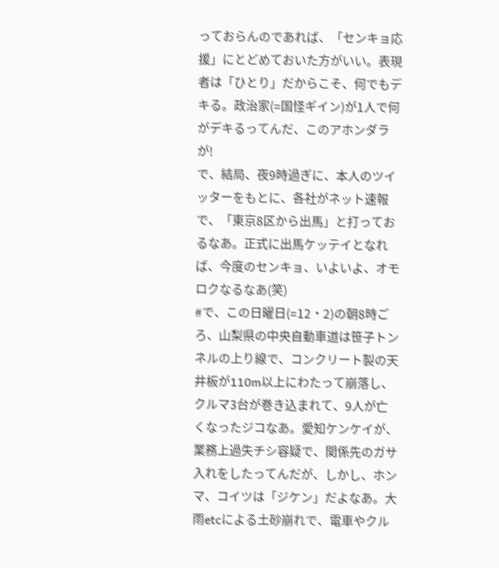っておらんのであれば、「センキョ応援」にとどめておいた方がいい。表現者は「ひとり」だからこそ、何でもデキる。政治家(=国怪ギイン)が1人で何がデキるってんだ、このアホンダラが!
で、結局、夜9時過ぎに、本人のツイッターをもとに、各社がネット速報で、「東京8区から出馬」と打っておるなあ。正式に出馬ケッテイとなれば、今度のセンキョ、いよいよ、オモロクなるなあ(笑)
#で、この日曜日(=12・2)の朝8時ごろ、山梨県の中央自動車道は笹子トンネルの上り線で、コンクリート製の天井板が110m以上にわたって崩落し、クルマ3台が巻き込まれて、9人が亡くなったジコなあ。愛知ケンケイが、業務上過失チシ容疑で、関係先のガサ入れをしたってんだが、しかし、ホンマ、コイツは「ジケン」だよなあ。大雨etcによる土砂崩れで、電車やクル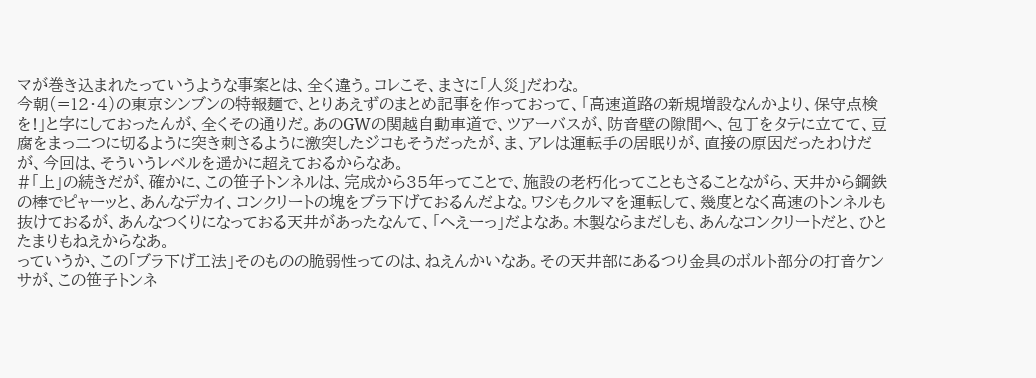マが巻き込まれたっていうような事案とは、全く違う。コレこそ、まさに「人災」だわな。
今朝(=12・4)の東京シンブンの特報麺で、とりあえずのまとめ記事を作っておって、「高速道路の新規増設なんかより、保守点検を!」と字にしておったんが、全くその通りだ。あのGWの関越自動車道で、ツアーバスが、防音壁の隙間へ、包丁をタテに立てて、豆腐をまっ二つに切るように突き刺さるように激突したジコもそうだったが、ま、アレは運転手の居眠りが、直接の原因だったわけだが、今回は、そういうレベルを遥かに超えておるからなあ。
#「上」の続きだが、確かに、この笹子トンネルは、完成から35年ってことで、施設の老朽化ってこともさることながら、天井から鋼鉄の棒でピャーッと、あんなデカイ、コンクリートの塊をブラ下げておるんだよな。ワシもクルマを運転して、幾度となく高速のトンネルも抜けておるが、あんなつくりになっておる天井があったなんて、「へえーっ」だよなあ。木製ならまだしも、あんなコンクリートだと、ひとたまりもねえからなあ。
っていうか、この「ブラ下げ工法」そのものの脆弱性ってのは、ねえんかいなあ。その天井部にあるつり金具のボルト部分の打音ケンサが、この笹子トンネ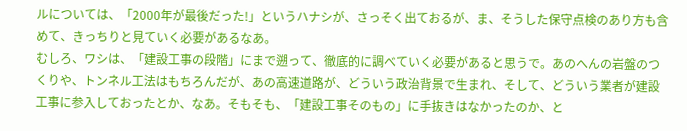ルについては、「2000年が最後だった!」というハナシが、さっそく出ておるが、ま、そうした保守点検のあり方も含めて、きっちりと見ていく必要があるなあ。
むしろ、ワシは、「建設工事の段階」にまで遡って、徹底的に調べていく必要があると思うで。あのへんの岩盤のつくりや、トンネル工法はもちろんだが、あの高速道路が、どういう政治背景で生まれ、そして、どういう業者が建設工事に参入しておったとか、なあ。そもそも、「建設工事そのもの」に手抜きはなかったのか、と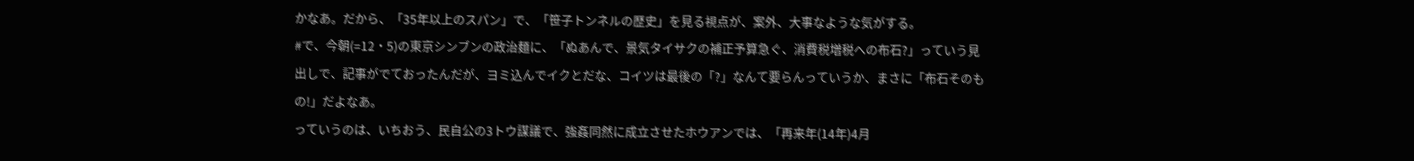かなあ。だから、「35年以上のスパン」で、「笹子トンネルの歴史」を見る視点が、案外、大事なような気がする。
#で、今朝(=12・5)の東京シンブンの政治麺に、「ぬあんで、景気タイサクの補正予算急ぐ、消費税増税への布石?」っていう見出しで、記事がでておったんだが、ヨミ込んでイクとだな、コイツは最後の「?」なんて要らんっていうか、まさに「布石そのもの!」だよなあ。
っていうのは、いちおう、民自公の3トウ謀議で、強姦同然に成立させたホウアンでは、「再来年(14年)4月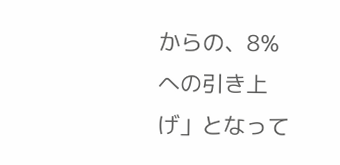からの、8%への引き上げ」となって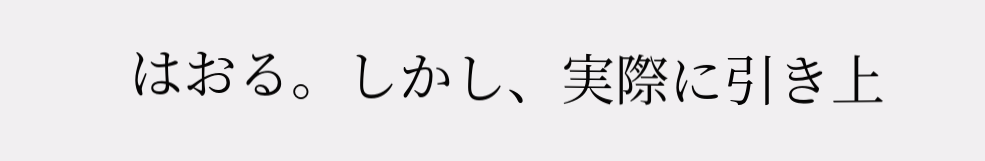はおる。しかし、実際に引き上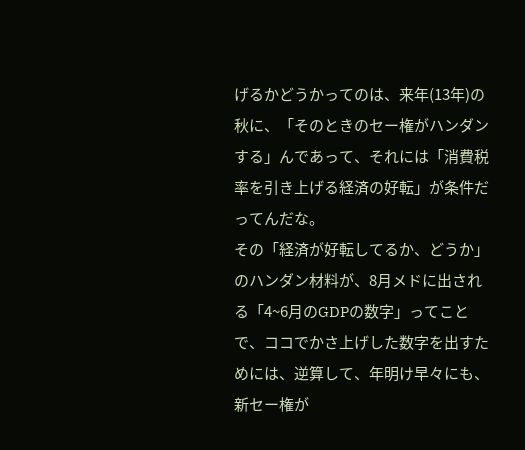げるかどうかってのは、来年(13年)の秋に、「そのときのセー権がハンダンする」んであって、それには「消費税率を引き上げる経済の好転」が条件だってんだな。
その「経済が好転してるか、どうか」のハンダン材料が、8月メドに出される「4~6月のGDPの数字」ってことで、ココでかさ上げした数字を出すためには、逆算して、年明け早々にも、新セー権が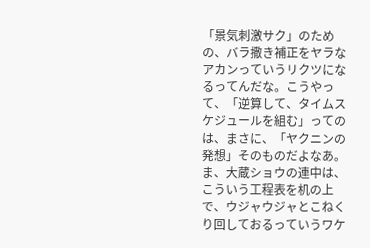「景気刺激サク」のための、バラ撒き補正をヤラなアカンっていうリクツになるってんだな。こうやって、「逆算して、タイムスケジュールを組む」ってのは、まさに、「ヤクニンの発想」そのものだよなあ。ま、大蔵ショウの連中は、こういう工程表を机の上で、ウジャウジャとこねくり回しておるっていうワケ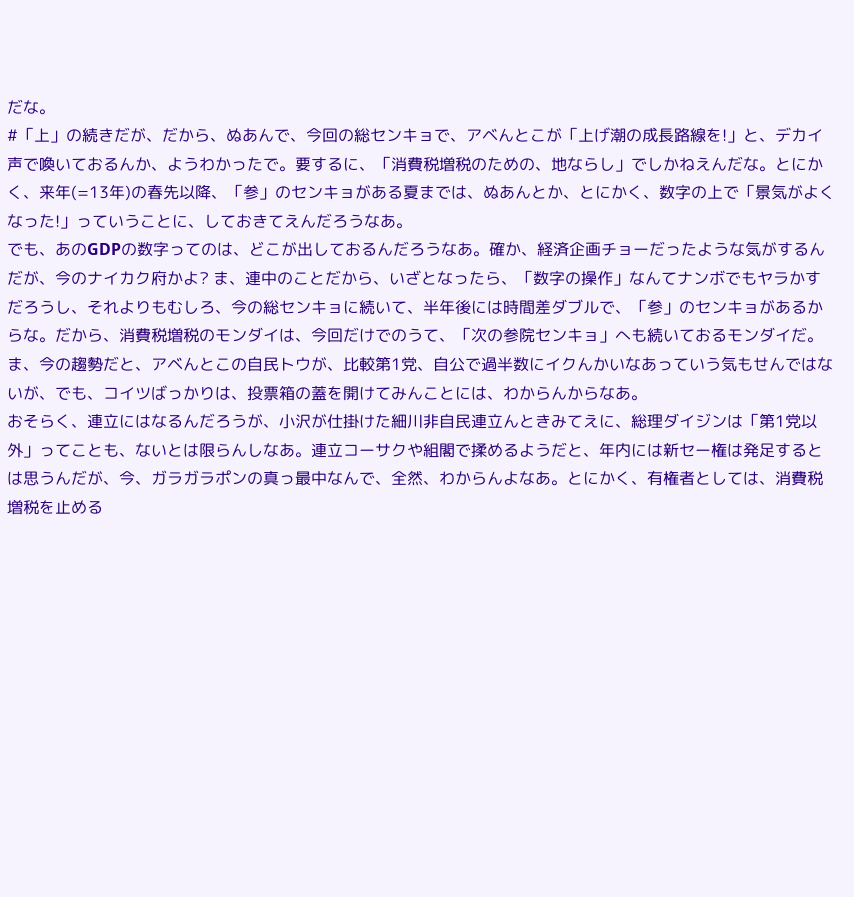だな。
#「上」の続きだが、だから、ぬあんで、今回の総センキョで、アベんとこが「上げ潮の成長路線を!」と、デカイ声で喚いておるんか、ようわかったで。要するに、「消費税増税のための、地ならし」でしかねえんだな。とにかく、来年(=13年)の春先以降、「参」のセンキョがある夏までは、ぬあんとか、とにかく、数字の上で「景気がよくなった!」っていうことに、しておきてえんだろうなあ。
でも、あのGDPの数字ってのは、どこが出しておるんだろうなあ。確か、経済企画チョーだったような気がするんだが、今のナイカク府かよ? ま、連中のことだから、いざとなったら、「数字の操作」なんてナンボでもヤラかすだろうし、それよりもむしろ、今の総センキョに続いて、半年後には時間差ダブルで、「参」のセンキョがあるからな。だから、消費税増税のモンダイは、今回だけでのうて、「次の参院センキョ」へも続いておるモンダイだ。
ま、今の趨勢だと、アベんとこの自民トウが、比較第1党、自公で過半数にイクんかいなあっていう気もせんではないが、でも、コイツばっかりは、投票箱の蓋を開けてみんことには、わからんからなあ。
おそらく、連立にはなるんだろうが、小沢が仕掛けた細川非自民連立んときみてえに、総理ダイジンは「第1党以外」ってことも、ないとは限らんしなあ。連立コーサクや組閣で揉めるようだと、年内には新セー権は発足するとは思うんだが、今、ガラガラポンの真っ最中なんで、全然、わからんよなあ。とにかく、有権者としては、消費税増税を止める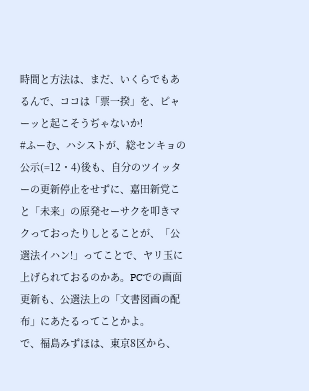時間と方法は、まだ、いくらでもあるんで、ココは「票一揆」を、ピャーッと起こそうぢゃないか!
#ふーむ、ハシストが、総センキョの公示(=12・4)後も、自分のツイッターの更新停止をせずに、嘉田新党こと「未来」の原発セーサクを叩きマクっておったりしとることが、「公選法イハン!」ってことで、ヤリ玉に上げられておるのかあ。PCでの画面更新も、公選法上の「文書図画の配布」にあたるってことかよ。
で、福島みずほは、東京8区から、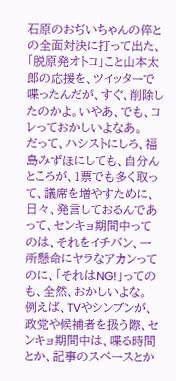石原のおぢいちゃんの倅との全面対決に打って出た、「脱原発オトコ」こと山本太郎の応援を、ツイッターで喋ったんだが、すぐ、削除したのかよ。いやあ、でも、コレっておかしいよなあ。
だって、ハシストにしろ、福島みずほにしても、自分んところが、1票でも多く取って、議席を増やすために、日々、発言しておるんであって、センキョ期間中ってのは、それをイチバン、一所懸命にヤラなアカンってのに、「それはNG!」ってのも、全然、おかしいよな。
例えば、TVやシンブンが、政党や候補者を扱う際、センキョ期間中は、喋る時間とか、記事のスペースとか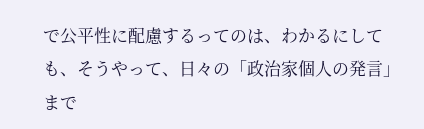で公平性に配慮するってのは、わかるにしても、そうやって、日々の「政治家個人の発言」まで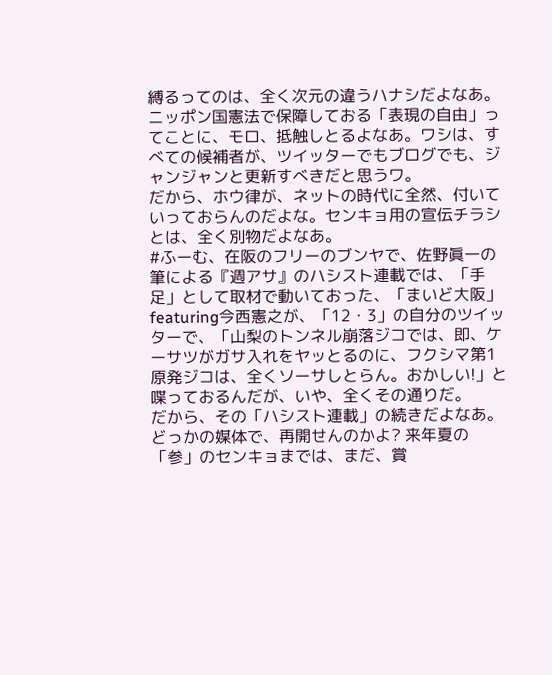縛るってのは、全く次元の違うハナシだよなあ。ニッポン国憲法で保障しておる「表現の自由」ってことに、モロ、抵触しとるよなあ。ワシは、すべての候補者が、ツイッターでもブログでも、ジャンジャンと更新すべきだと思うワ。
だから、ホウ律が、ネットの時代に全然、付いていっておらんのだよな。センキョ用の宣伝チラシとは、全く別物だよなあ。
#ふーむ、在阪のフリーのブンヤで、佐野眞一の筆による『週アサ』のハシスト連載では、「手足」として取材で動いておった、「まいど大阪」featuring今西憲之が、「12・3」の自分のツイッターで、「山梨のトンネル崩落ジコでは、即、ケーサツがガサ入れをヤッとるのに、フクシマ第1原発ジコは、全くソーサしとらん。おかしい!」と喋っておるんだが、いや、全くその通りだ。
だから、その「ハシスト連載」の続きだよなあ。どっかの媒体で、再開せんのかよ? 来年夏の「参」のセンキョまでは、まだ、賞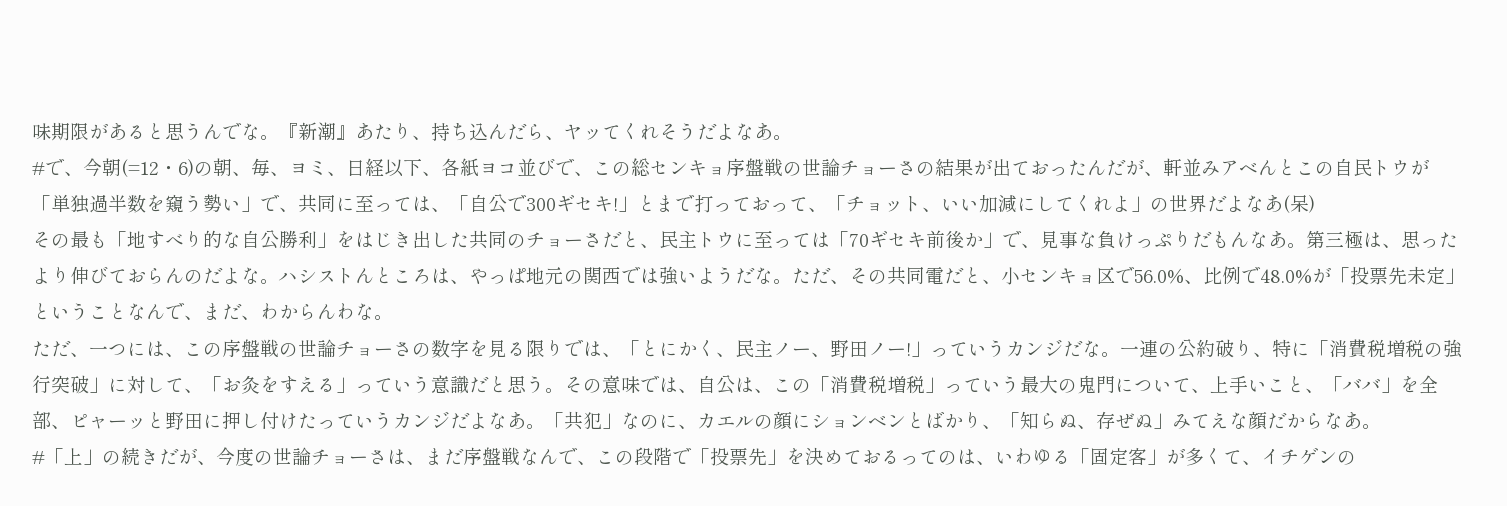味期限があると思うんでな。『新潮』あたり、持ち込んだら、ヤッてくれそうだよなあ。
#で、今朝(=12・6)の朝、毎、ヨミ、日経以下、各紙ヨコ並びで、この総センキョ序盤戦の世論チョーさの結果が出ておったんだが、軒並みアベんとこの自民トウが「単独過半数を窺う勢い」で、共同に至っては、「自公で300ギセキ!」とまで打っておって、「チョット、いい加減にしてくれよ」の世界だよなあ(呆)
その最も「地すべり的な自公勝利」をはじき出した共同のチョーさだと、民主トウに至っては「70ギセキ前後か」で、見事な負けっぷりだもんなあ。第三極は、思ったより伸びておらんのだよな。ハシストんところは、やっぱ地元の関西では強いようだな。ただ、その共同電だと、小センキョ区で56.0%、比例で48.0%が「投票先未定」ということなんで、まだ、わからんわな。
ただ、一つには、この序盤戦の世論チョーさの数字を見る限りでは、「とにかく、民主ノー、野田ノー!」っていうカンジだな。一連の公約破り、特に「消費税増税の強行突破」に対して、「お灸をすえる」っていう意識だと思う。その意味では、自公は、この「消費税増税」っていう最大の鬼門について、上手いこと、「ババ」を全部、ピャーッと野田に押し付けたっていうカンジだよなあ。「共犯」なのに、カエルの顔にションベンとばかり、「知らぬ、存ぜぬ」みてえな顔だからなあ。
#「上」の続きだが、今度の世論チョーさは、まだ序盤戦なんで、この段階で「投票先」を決めておるってのは、いわゆる「固定客」が多くて、イチゲンの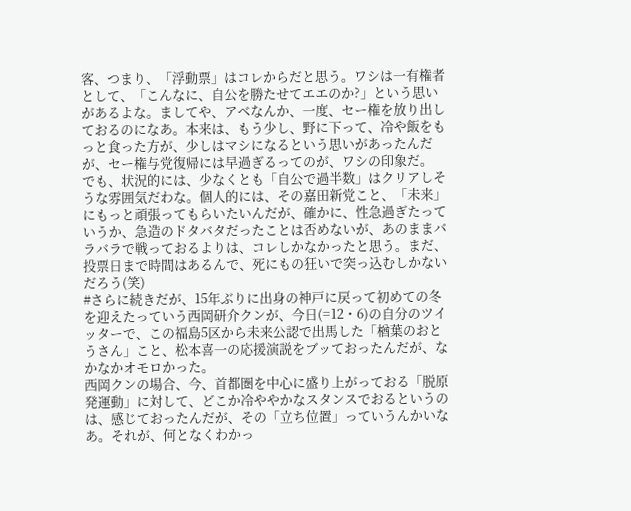客、つまり、「浮動票」はコレからだと思う。ワシは一有権者として、「こんなに、自公を勝たせてエエのか?」という思いがあるよな。ましてや、アベなんか、一度、セー権を放り出しておるのになあ。本来は、もう少し、野に下って、冷や飯をもっと食った方が、少しはマシになるという思いがあったんだが、セー権与党復帰には早過ぎるってのが、ワシの印象だ。
でも、状況的には、少なくとも「自公で過半数」はクリアしそうな雰囲気だわな。個人的には、その嘉田新党こと、「未来」にもっと頑張ってもらいたいんだが、確かに、性急過ぎたっていうか、急造のドタバタだったことは否めないが、あのままバラバラで戦っておるよりは、コレしかなかったと思う。まだ、投票日まで時間はあるんで、死にもの狂いで突っ込むしかないだろう(笑)
#さらに続きだが、15年ぶりに出身の神戸に戻って初めての冬を迎えたっていう西岡研介クンが、今日(=12・6)の自分のツイッターで、この福島5区から未来公認で出馬した「楢葉のおとうさん」こと、松本喜一の応援演説をブッておったんだが、なかなかオモロかった。
西岡クンの場合、今、首都圏を中心に盛り上がっておる「脱原発運動」に対して、どこか冷ややかなスタンスでおるというのは、感じておったんだが、その「立ち位置」っていうんかいなあ。それが、何となくわかっ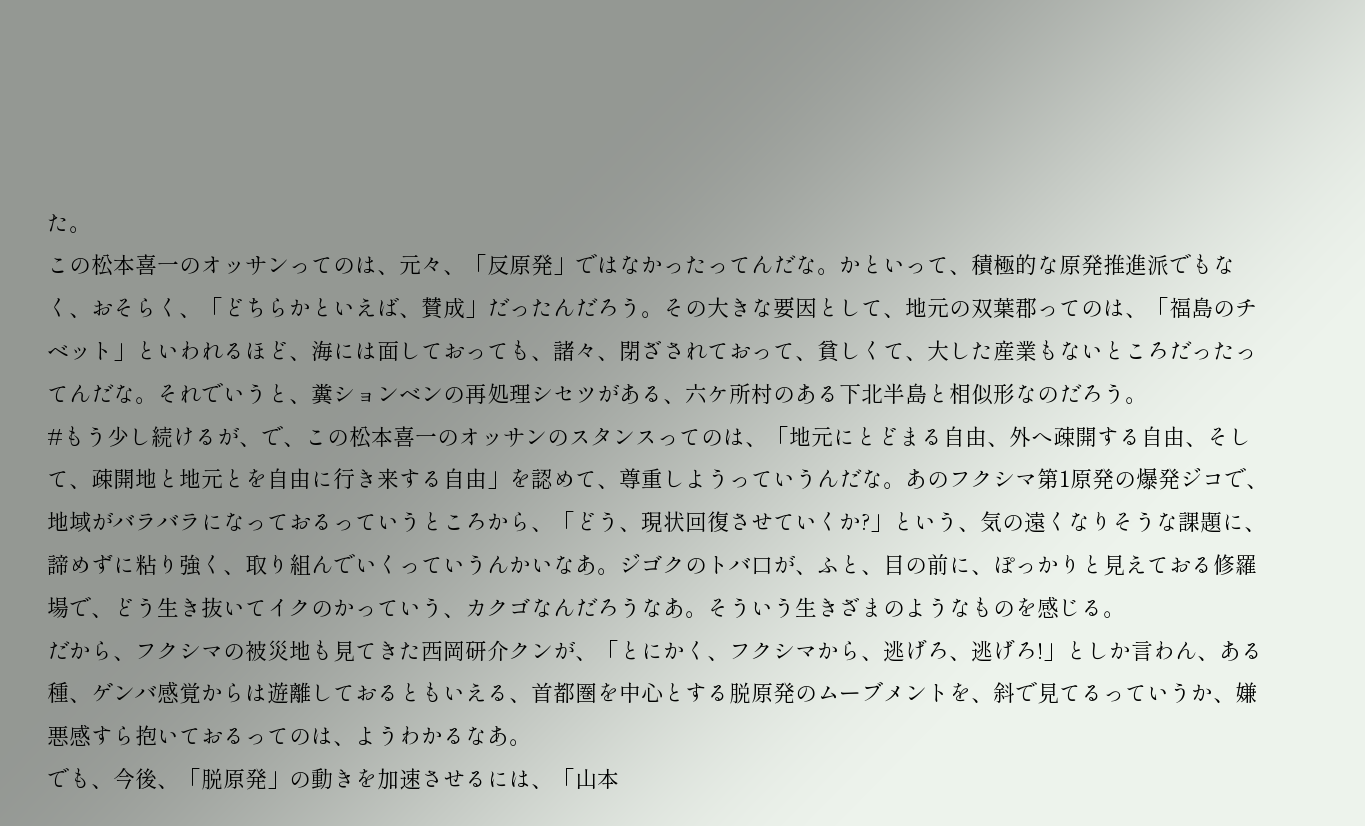た。
この松本喜一のオッサンってのは、元々、「反原発」ではなかったってんだな。かといって、積極的な原発推進派でもなく、おそらく、「どちらかといえば、賛成」だったんだろう。その大きな要因として、地元の双葉郡ってのは、「福島のチベット」といわれるほど、海には面しておっても、諸々、閉ざされておって、貧しくて、大した産業もないところだったってんだな。それでいうと、糞ションベンの再処理シセツがある、六ケ所村のある下北半島と相似形なのだろう。
#もう少し続けるが、で、この松本喜一のオッサンのスタンスってのは、「地元にとどまる自由、外へ疎開する自由、そして、疎開地と地元とを自由に行き来する自由」を認めて、尊重しようっていうんだな。あのフクシマ第1原発の爆発ジコで、地域がバラバラになっておるっていうところから、「どう、現状回復させていくか?」という、気の遠くなりそうな課題に、諦めずに粘り強く、取り組んでいくっていうんかいなあ。ジゴクのトバ口が、ふと、目の前に、ぽっかりと見えておる修羅場で、どう生き抜いてイクのかっていう、カクゴなんだろうなあ。そういう生きざまのようなものを感じる。
だから、フクシマの被災地も見てきた西岡研介クンが、「とにかく、フクシマから、逃げろ、逃げろ!」としか言わん、ある種、ゲンバ感覚からは遊離しておるともいえる、首都圏を中心とする脱原発のムーブメントを、斜で見てるっていうか、嫌悪感すら抱いておるってのは、ようわかるなあ。
でも、今後、「脱原発」の動きを加速させるには、「山本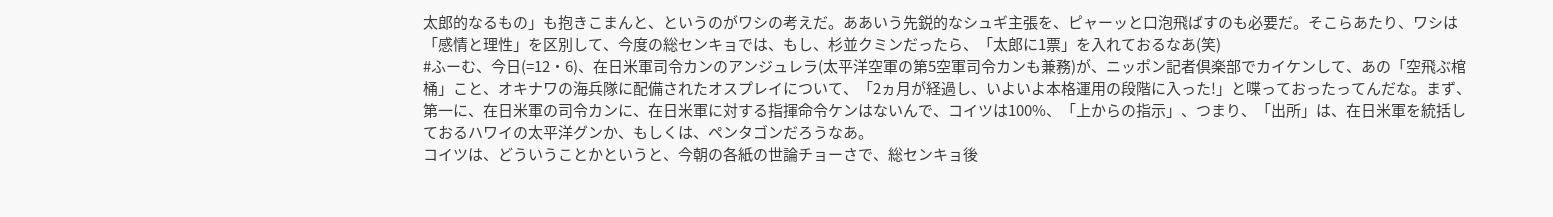太郎的なるもの」も抱きこまんと、というのがワシの考えだ。ああいう先鋭的なシュギ主張を、ピャーッと口泡飛ばすのも必要だ。そこらあたり、ワシは「感情と理性」を区別して、今度の総センキョでは、もし、杉並クミンだったら、「太郎に1票」を入れておるなあ(笑)
#ふーむ、今日(=12・6)、在日米軍司令カンのアンジュレラ(太平洋空軍の第5空軍司令カンも兼務)が、ニッポン記者倶楽部でカイケンして、あの「空飛ぶ棺桶」こと、オキナワの海兵隊に配備されたオスプレイについて、「2ヵ月が経過し、いよいよ本格運用の段階に入った!」と喋っておったってんだな。まず、第一に、在日米軍の司令カンに、在日米軍に対する指揮命令ケンはないんで、コイツは100%、「上からの指示」、つまり、「出所」は、在日米軍を統括しておるハワイの太平洋グンか、もしくは、ペンタゴンだろうなあ。
コイツは、どういうことかというと、今朝の各紙の世論チョーさで、総センキョ後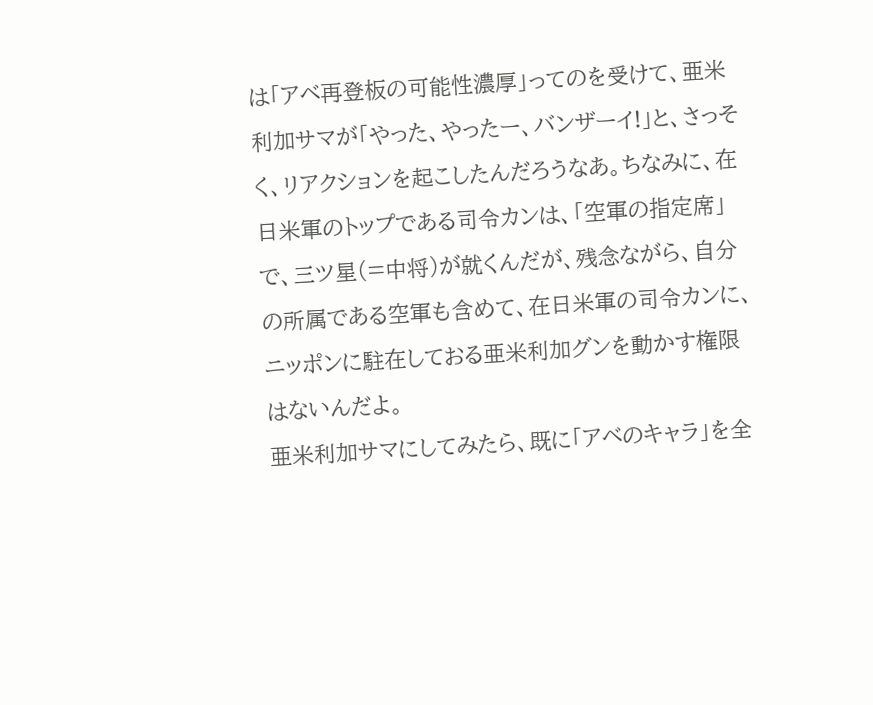は「アベ再登板の可能性濃厚」ってのを受けて、亜米利加サマが「やった、やったー、バンザーイ!」と、さっそく、リアクションを起こしたんだろうなあ。ちなみに、在日米軍のトップである司令カンは、「空軍の指定席」で、三ツ星(=中将)が就くんだが、残念ながら、自分の所属である空軍も含めて、在日米軍の司令カンに、ニッポンに駐在しておる亜米利加グンを動かす権限はないんだよ。
亜米利加サマにしてみたら、既に「アベのキャラ」を全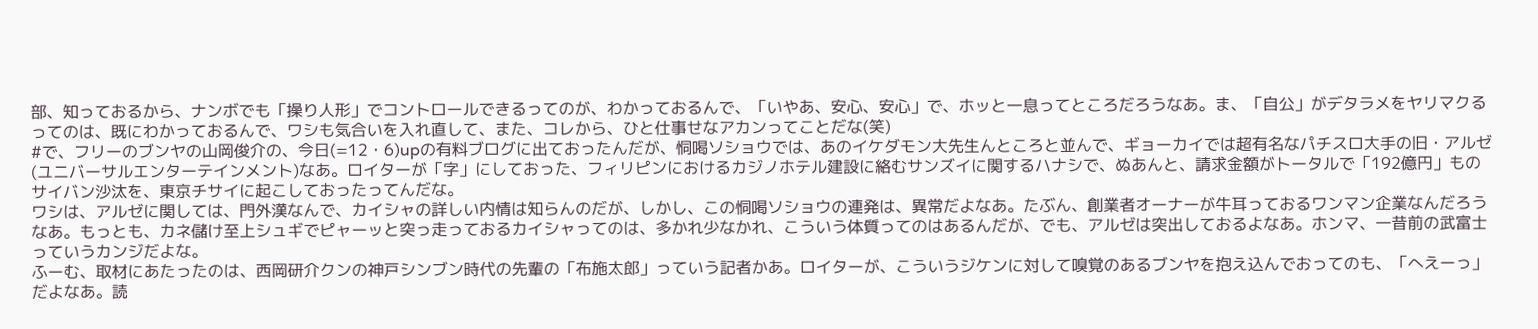部、知っておるから、ナンボでも「操り人形」でコントロールできるってのが、わかっておるんで、「いやあ、安心、安心」で、ホッと一息ってところだろうなあ。ま、「自公」がデタラメをヤリマクるってのは、既にわかっておるんで、ワシも気合いを入れ直して、また、コレから、ひと仕事せなアカンってことだな(笑)
#で、フリーのブンヤの山岡俊介の、今日(=12・6)upの有料ブログに出ておったんだが、恫喝ソショウでは、あのイケダモン大先生んところと並んで、ギョーカイでは超有名なパチスロ大手の旧・アルゼ(ユニバーサルエンターテインメント)なあ。ロイターが「字」にしておった、フィリピンにおけるカジノホテル建設に絡むサンズイに関するハナシで、ぬあんと、請求金額がトータルで「192億円」ものサイバン沙汰を、東京チサイに起こしておったってんだな。
ワシは、アルゼに関しては、門外漢なんで、カイシャの詳しい内情は知らんのだが、しかし、この恫喝ソショウの連発は、異常だよなあ。たぶん、創業者オーナーが牛耳っておるワンマン企業なんだろうなあ。もっとも、カネ儲け至上シュギでピャーッと突っ走っておるカイシャってのは、多かれ少なかれ、こういう体質ってのはあるんだが、でも、アルゼは突出しておるよなあ。ホンマ、一昔前の武富士っていうカンジだよな。
ふーむ、取材にあたったのは、西岡研介クンの神戸シンブン時代の先輩の「布施太郎」っていう記者かあ。ロイターが、こういうジケンに対して嗅覚のあるブンヤを抱え込んでおってのも、「へえーっ」だよなあ。読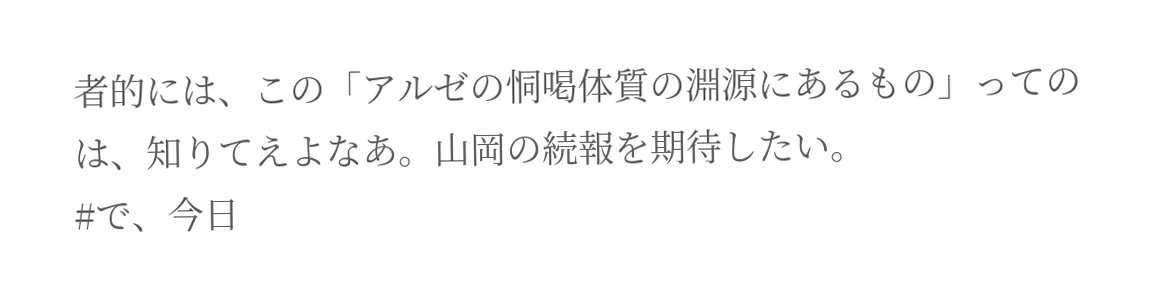者的には、この「アルゼの恫喝体質の淵源にあるもの」ってのは、知りてえよなあ。山岡の続報を期待したい。
#で、今日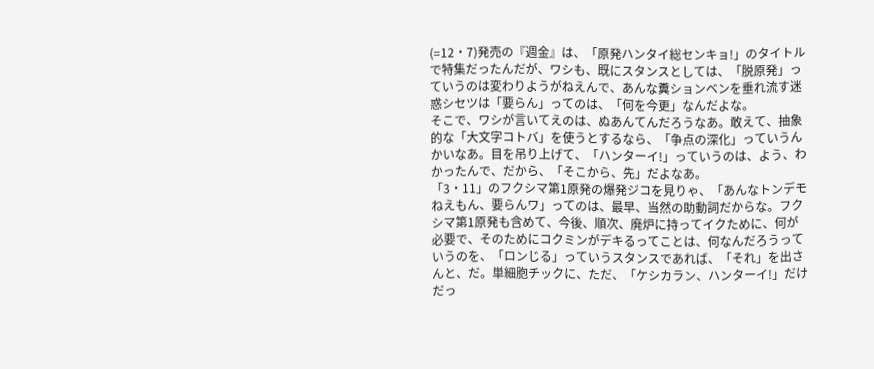(=12・7)発売の『週金』は、「原発ハンタイ総センキョ!」のタイトルで特集だったんだが、ワシも、既にスタンスとしては、「脱原発」っていうのは変わりようがねえんで、あんな糞ションベンを垂れ流す迷惑シセツは「要らん」ってのは、「何を今更」なんだよな。
そこで、ワシが言いてえのは、ぬあんてんだろうなあ。敢えて、抽象的な「大文字コトバ」を使うとするなら、「争点の深化」っていうんかいなあ。目を吊り上げて、「ハンターイ!」っていうのは、よう、わかったんで、だから、「そこから、先」だよなあ。
「3・11」のフクシマ第1原発の爆発ジコを見りゃ、「あんなトンデモねえもん、要らんワ」ってのは、最早、当然の助動詞だからな。フクシマ第1原発も含めて、今後、順次、廃炉に持ってイクために、何が必要で、そのためにコクミンがデキるってことは、何なんだろうっていうのを、「ロンじる」っていうスタンスであれば、「それ」を出さんと、だ。単細胞チックに、ただ、「ケシカラン、ハンターイ!」だけだっ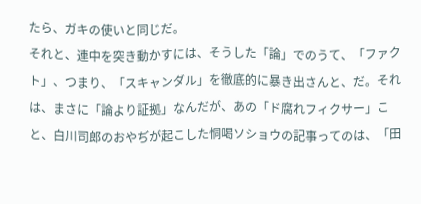たら、ガキの使いと同じだ。
それと、連中を突き動かすには、そうした「論」でのうて、「ファクト」、つまり、「スキャンダル」を徹底的に暴き出さんと、だ。それは、まさに「論より証拠」なんだが、あの「ド腐れフィクサー」こと、白川司郎のおやぢが起こした恫喝ソショウの記事ってのは、「田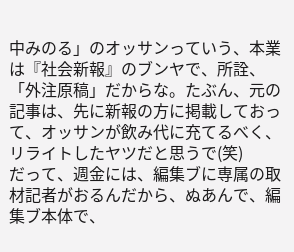中みのる」のオッサンっていう、本業は『社会新報』のブンヤで、所詮、「外注原稿」だからな。たぶん、元の記事は、先に新報の方に掲載しておって、オッサンが飲み代に充てるべく、リライトしたヤツだと思うで(笑)
だって、週金には、編集ブに専属の取材記者がおるんだから、ぬあんで、編集ブ本体で、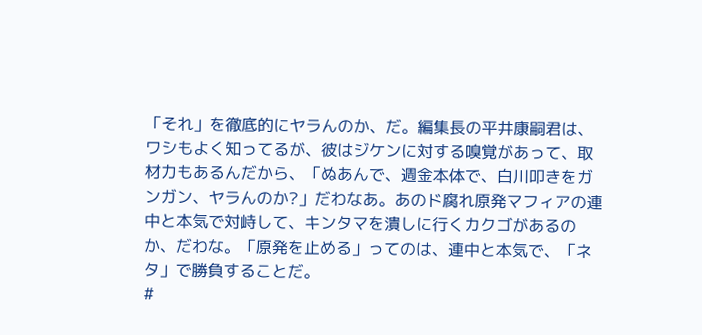「それ」を徹底的にヤラんのか、だ。編集長の平井康嗣君は、ワシもよく知ってるが、彼はジケンに対する嗅覚があって、取材力もあるんだから、「ぬあんで、週金本体で、白川叩きをガンガン、ヤラんのか?」だわなあ。あのド腐れ原発マフィアの連中と本気で対峙して、キンタマを潰しに行くカクゴがあるのか、だわな。「原発を止める」ってのは、連中と本気で、「ネタ」で勝負することだ。
#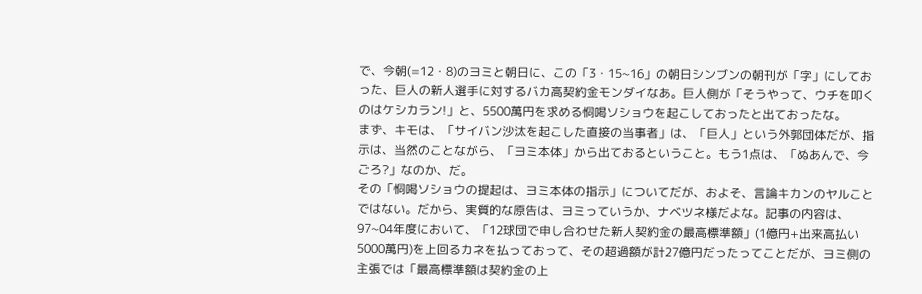で、今朝(=12・8)のヨミと朝日に、この「3・15~16」の朝日シンブンの朝刊が「字」にしておった、巨人の新人選手に対するバカ高契約金モンダイなあ。巨人側が「そうやって、ウチを叩くのはケシカラン!」と、5500萬円を求める恫喝ソショウを起こしておったと出ておったな。
まず、キモは、「サイバン沙汰を起こした直接の当事者」は、「巨人」という外郭団体だが、指示は、当然のことながら、「ヨミ本体」から出ておるということ。もう1点は、「ぬあんで、今ごろ?」なのか、だ。
その「恫喝ソショウの提起は、ヨミ本体の指示」についてだが、およそ、言論キカンのヤルことではない。だから、実質的な原告は、ヨミっていうか、ナベツネ様だよな。記事の内容は、97~04年度において、「12球団で申し合わせた新人契約金の最高標準額」(1億円+出来高払い5000萬円)を上回るカネを払っておって、その超過額が計27億円だったってことだが、ヨミ側の主張では「最高標準額は契約金の上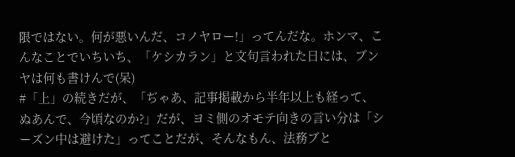限ではない。何が悪いんだ、コノヤロー!」ってんだな。ホンマ、こんなことでいちいち、「ケシカラン」と文句言われた日には、ブンヤは何も書けんで(呆)
#「上」の続きだが、「ぢゃあ、記事掲載から半年以上も経って、ぬあんで、今頃なのか?」だが、ヨミ側のオモテ向きの言い分は「シーズン中は避けた」ってことだが、そんなもん、法務ブと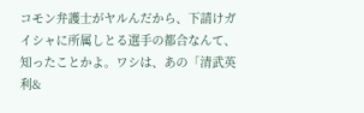コモン弁護士がヤルんだから、下請けガイシャに所属しとる選手の都合なんて、知ったことかよ。ワシは、あの「清武英利&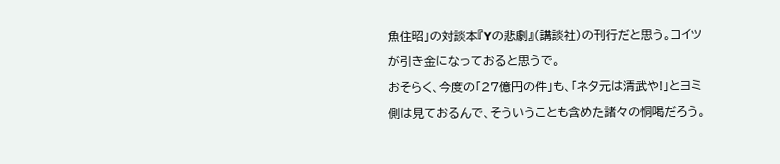魚住昭」の対談本『Yの悲劇』(講談社)の刊行だと思う。コイツが引き金になっておると思うで。
おそらく、今度の「27億円の件」も、「ネタ元は清武や!」とヨミ側は見ておるんで、そういうことも含めた諸々の恫喝だろう。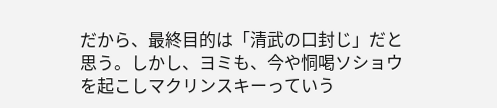だから、最終目的は「清武の口封じ」だと思う。しかし、ヨミも、今や恫喝ソショウを起こしマクリンスキーっていう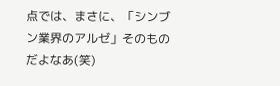点では、まさに、「シンブン業界のアルゼ」そのものだよなあ(笑)